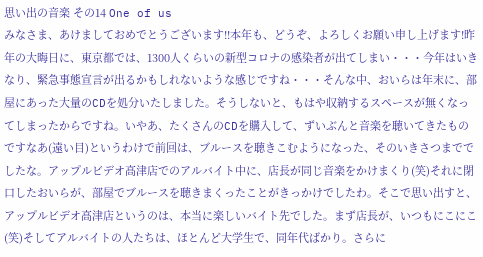思い出の音楽 その14 One of us
みなさま、あけましておめでとうございます!!本年も、どうぞ、よろしくお願い申し上げます!昨年の大晦日に、東京都では、1300人くらいの新型コロナの感染者が出てしまい・・・今年はいきなり、緊急事態宣言が出るかもしれないような感じですね・・・そんな中、おいらは年末に、部屋にあった大量のCDを処分いたしました。そうしないと、もはや収納するスペースが無くなってしまったからですね。いやあ、たくさんのCDを購入して、ずいぶんと音楽を聴いてきたものですなあ(遠い目)というわけで前回は、ブルースを聴きこむようになった、そのいきさつまででしたな。アップルビデオ高津店でのアルバイト中に、店長が同じ音楽をかけまくり(笑)それに閉口したおいらが、部屋でブルースを聴きまくったことがきっかけでしたわ。そこで思い出すと、アップルビデオ高津店というのは、本当に楽しいバイト先でした。まず店長が、いつもにこにこ(笑)そしてアルバイトの人たちは、ほとんど大学生で、同年代ばかり。さらに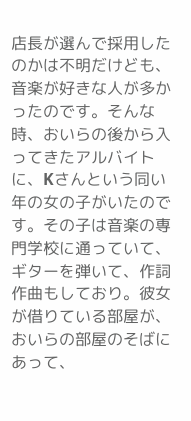店長が選んで採用したのかは不明だけども、音楽が好きな人が多かったのです。そんな時、おいらの後から入ってきたアルバイトに、Kさんという同い年の女の子がいたのです。その子は音楽の専門学校に通っていて、ギターを弾いて、作詞作曲もしており。彼女が借りている部屋が、おいらの部屋のそばにあって、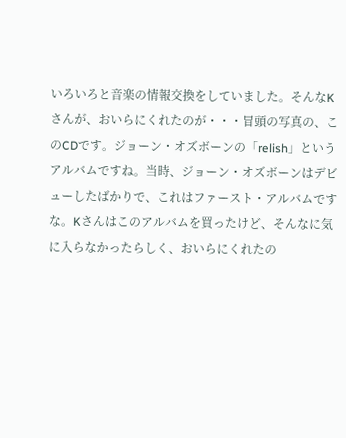いろいろと音楽の情報交換をしていました。そんなKさんが、おいらにくれたのが・・・冒頭の写真の、このCDです。ジョーン・オズボーンの「relish」というアルバムですね。当時、ジョーン・オズボーンはデビューしたばかりで、これはファースト・アルバムですな。Kさんはこのアルバムを買ったけど、そんなに気に入らなかったらしく、おいらにくれたの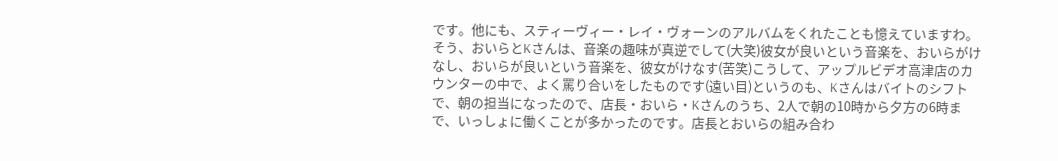です。他にも、スティーヴィー・レイ・ヴォーンのアルバムをくれたことも憶えていますわ。そう、おいらとKさんは、音楽の趣味が真逆でして(大笑)彼女が良いという音楽を、おいらがけなし、おいらが良いという音楽を、彼女がけなす(苦笑)こうして、アップルビデオ高津店のカウンターの中で、よく罵り合いをしたものです(遠い目)というのも、Kさんはバイトのシフトで、朝の担当になったので、店長・おいら・Kさんのうち、2人で朝の10時から夕方の6時まで、いっしょに働くことが多かったのです。店長とおいらの組み合わ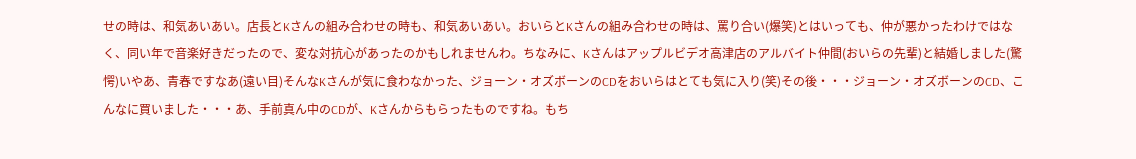せの時は、和気あいあい。店長とKさんの組み合わせの時も、和気あいあい。おいらとKさんの組み合わせの時は、罵り合い(爆笑)とはいっても、仲が悪かったわけではなく、同い年で音楽好きだったので、変な対抗心があったのかもしれませんわ。ちなみに、Kさんはアップルビデオ高津店のアルバイト仲間(おいらの先輩)と結婚しました(驚愕)いやあ、青春ですなあ(遠い目)そんなKさんが気に食わなかった、ジョーン・オズボーンのCDをおいらはとても気に入り(笑)その後・・・ジョーン・オズボーンのCD、こんなに買いました・・・あ、手前真ん中のCDが、Kさんからもらったものですね。もち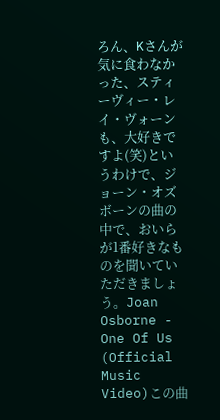ろん、Kさんが気に食わなかった、スティーヴィー・レイ・ヴォーンも、大好きですよ(笑)というわけで、ジョーン・オズボーンの曲の中で、おいらが1番好きなものを聞いていただきましょう。Joan Osborne - One Of Us (Official Music Video)この曲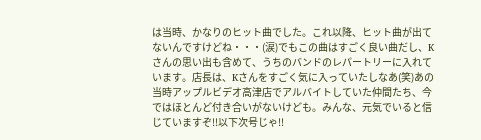は当時、かなりのヒット曲でした。これ以降、ヒット曲が出てないんですけどね・・・(涙)でもこの曲はすごく良い曲だし、Kさんの思い出も含めて、うちのバンドのレパートリーに入れています。店長は、Kさんをすごく気に入っていたしなあ(笑)あの当時アップルビデオ高津店でアルバイトしていた仲間たち、今ではほとんど付き合いがないけども。みんな、元気でいると信じていますぞ!!以下次号じゃ!!